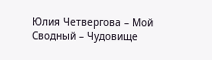Юлия Четвергова – Мой Сводный – Чудовище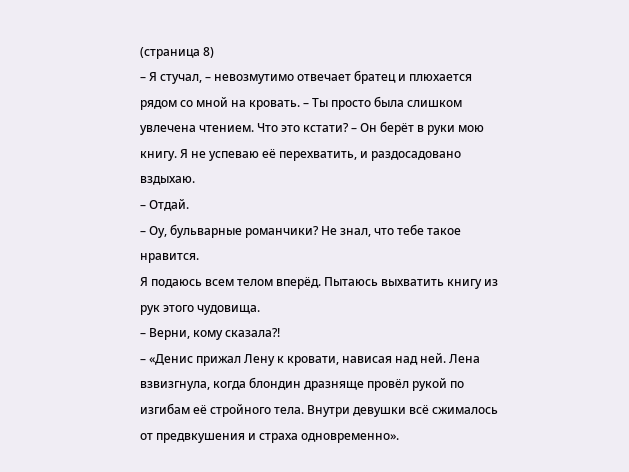(страница 8)
– Я стучал, – невозмутимо отвечает братец и плюхается рядом со мной на кровать. – Ты просто была слишком увлечена чтением. Что это кстати? – Он берёт в руки мою книгу. Я не успеваю её перехватить, и раздосадовано вздыхаю.
– Отдай.
– Оу, бульварные романчики? Не знал, что тебе такое нравится.
Я подаюсь всем телом вперёд. Пытаюсь выхватить книгу из рук этого чудовища.
– Верни, кому сказала?!
– «Денис прижал Лену к кровати, нависая над ней. Лена взвизгнула, когда блондин дразняще провёл рукой по изгибам её стройного тела. Внутри девушки всё сжималось от предвкушения и страха одновременно».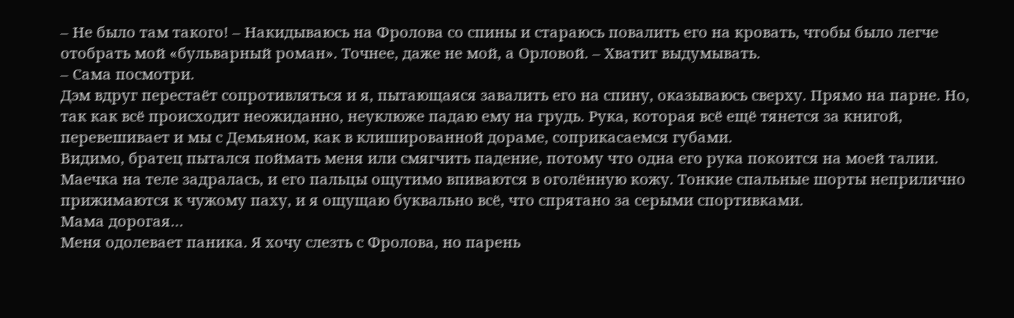– Не было там такого! – Накидываюсь на Фролова со спины и стараюсь повалить его на кровать, чтобы было легче отобрать мой «бульварный роман». Точнее, даже не мой, а Орловой. – Хватит выдумывать.
– Сама посмотри.
Дэм вдруг перестаёт сопротивляться и я, пытающаяся завалить его на спину, оказываюсь сверху. Прямо на парне. Но, так как всё происходит неожиданно, неуклюже падаю ему на грудь. Рука, которая всё ещё тянется за книгой, перевешивает и мы с Демьяном, как в клишированной дораме, соприкасаемся губами.
Видимо, братец пытался поймать меня или смягчить падение, потому что одна его рука покоится на моей талии. Маечка на теле задралась, и его пальцы ощутимо впиваются в оголённую кожу. Тонкие спальные шорты неприлично прижимаются к чужому паху, и я ощущаю буквально всё, что спрятано за серыми спортивками.
Мама дорогая…
Меня одолевает паника. Я хочу слезть с Фролова, но парень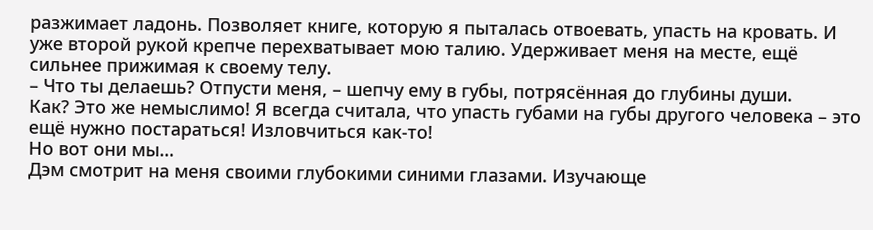разжимает ладонь. Позволяет книге, которую я пыталась отвоевать, упасть на кровать. И уже второй рукой крепче перехватывает мою талию. Удерживает меня на месте, ещё сильнее прижимая к своему телу.
– Что ты делаешь? Отпусти меня, – шепчу ему в губы, потрясённая до глубины души.
Как? Это же немыслимо! Я всегда считала, что упасть губами на губы другого человека – это ещё нужно постараться! Изловчиться как-то!
Но вот они мы…
Дэм смотрит на меня своими глубокими синими глазами. Изучающе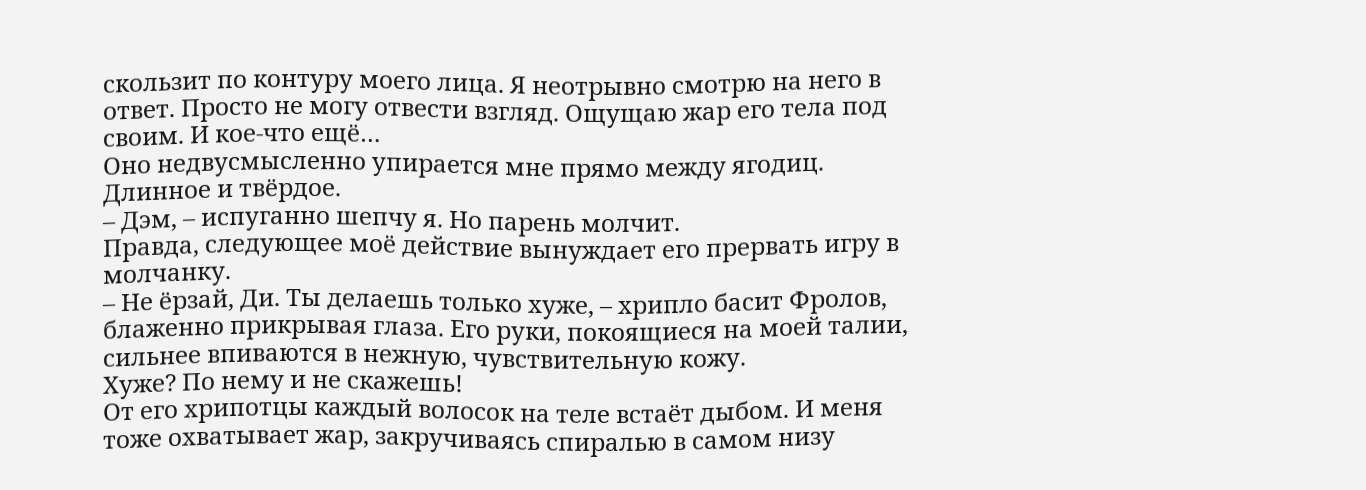скользит по контуру моего лица. Я неотрывно смотрю на него в ответ. Просто не могу отвести взгляд. Ощущаю жар его тела под своим. И кое-что ещё…
Оно недвусмысленно упирается мне прямо между ягодиц. Длинное и твёрдое.
– Дэм, – испуганно шепчу я. Но парень молчит.
Правда, следующее моё действие вынуждает его прервать игру в молчанку.
– Не ёрзай, Ди. Ты делаешь только хуже, – хрипло басит Фролов, блаженно прикрывая глаза. Его руки, покоящиеся на моей талии, сильнее впиваются в нежную, чувствительную кожу.
Хуже? По нему и не скажешь!
От его хрипотцы каждый волосок на теле встаёт дыбом. И меня тоже охватывает жар, закручиваясь спиралью в самом низу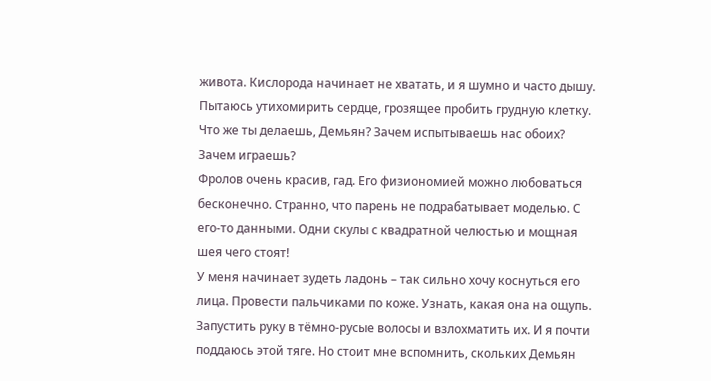живота. Кислорода начинает не хватать, и я шумно и часто дышу. Пытаюсь утихомирить сердце, грозящее пробить грудную клетку.
Что же ты делаешь, Демьян? Зачем испытываешь нас обоих? Зачем играешь?
Фролов очень красив, гад. Его физиономией можно любоваться бесконечно. Странно, что парень не подрабатывает моделью. С его-то данными. Одни скулы с квадратной челюстью и мощная шея чего стоят!
У меня начинает зудеть ладонь – так сильно хочу коснуться его лица. Провести пальчиками по коже. Узнать, какая она на ощупь. Запустить руку в тёмно-русые волосы и взлохматить их. И я почти поддаюсь этой тяге. Но стоит мне вспомнить, скольких Демьян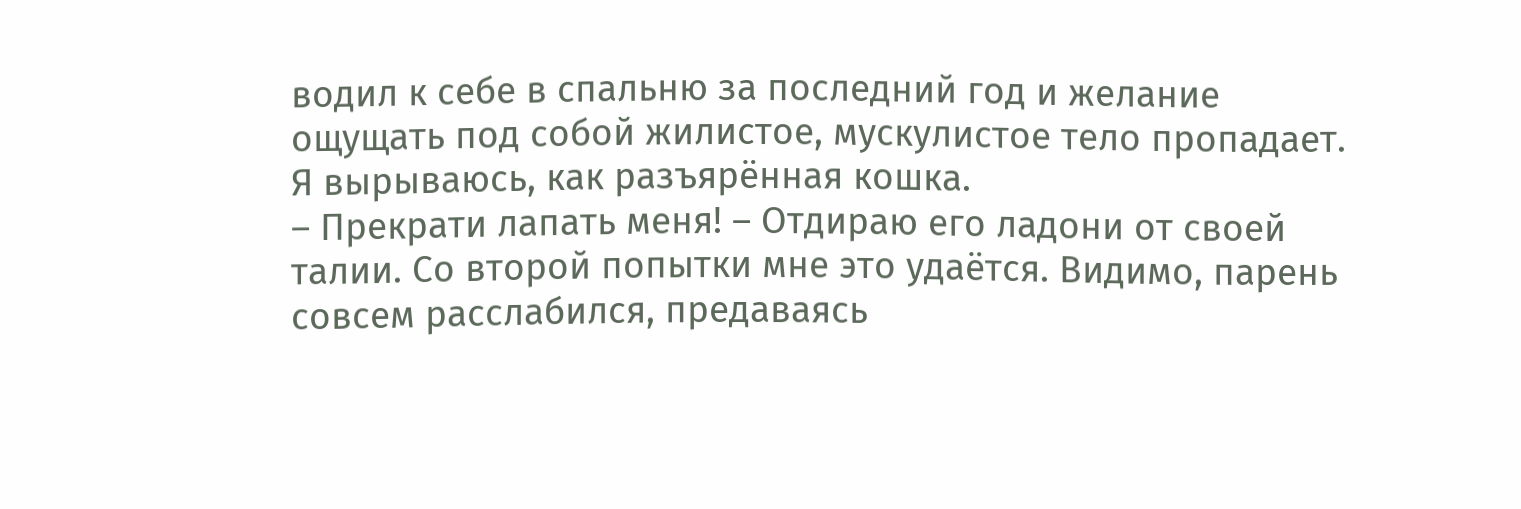водил к себе в спальню за последний год и желание ощущать под собой жилистое, мускулистое тело пропадает.
Я вырываюсь, как разъярённая кошка.
– Прекрати лапать меня! – Отдираю его ладони от своей талии. Со второй попытки мне это удаётся. Видимо, парень совсем расслабился, предаваясь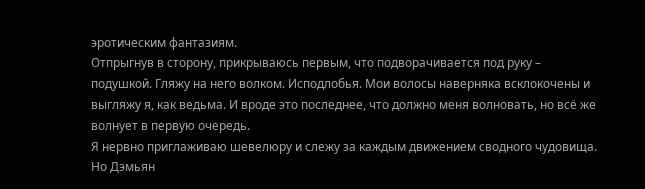эротическим фантазиям.
Отпрыгнув в сторону, прикрываюсь первым, что подворачивается под руку – подушкой. Гляжу на него волком. Исподлобья. Мои волосы наверняка всклокочены и выгляжу я, как ведьма. И вроде это последнее, что должно меня волновать, но всё же волнует в первую очередь.
Я нервно приглаживаю шевелюру и слежу за каждым движением сводного чудовища. Но Дэмьян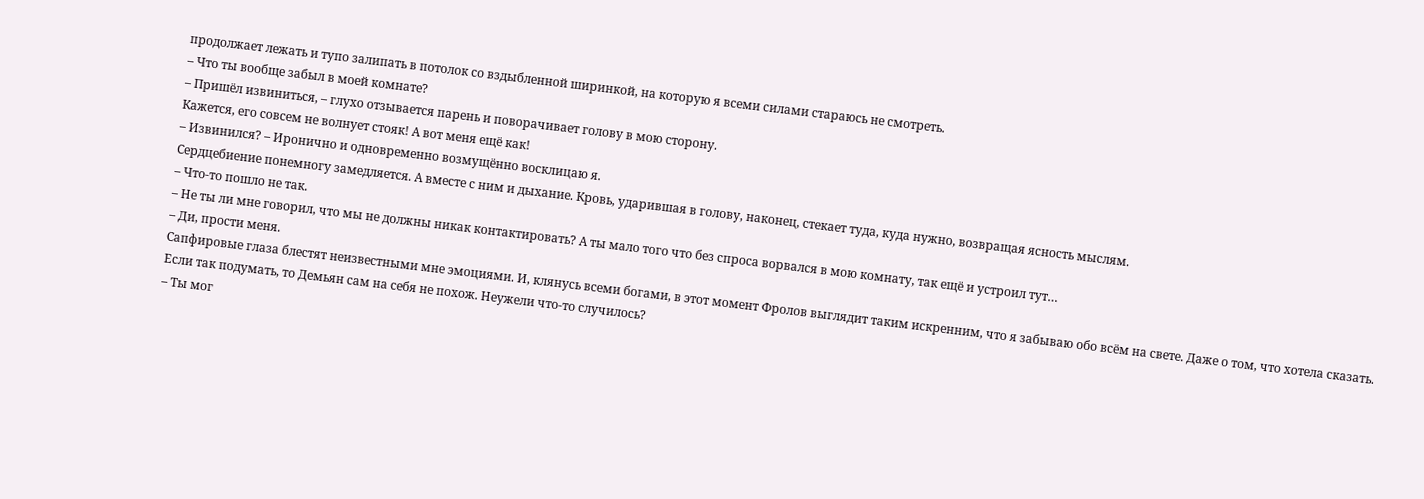продолжает лежать и тупо залипать в потолок со вздыбленной ширинкой, на которую я всеми силами стараюсь не смотреть.
– Что ты вообще забыл в моей комнате?
– Пришёл извиниться, – глухо отзывается парень и поворачивает голову в мою сторону.
Кажется, его совсем не волнует стояк! А вот меня ещё как!
– Извинился? – Иронично и одновременно возмущённо восклицаю я.
Сердцебиение понемногу замедляется. А вместе с ним и дыхание. Кровь, ударившая в голову, наконец, стекает туда, куда нужно, возвращая ясность мыслям.
– Что-то пошло не так.
– Не ты ли мне говорил, что мы не должны никак контактировать? А ты мало того что без спроса ворвался в мою комнату, так ещё и устроил тут…
– Ди, прости меня.
Сапфировые глаза блестят неизвестными мне эмоциями. И, клянусь всеми богами, в этот момент Фролов выглядит таким искренним, что я забываю обо всём на свете. Даже о том, что хотела сказать.
Если так подумать, то Демьян сам на себя не похож. Неужели что-то случилось?
– Ты мог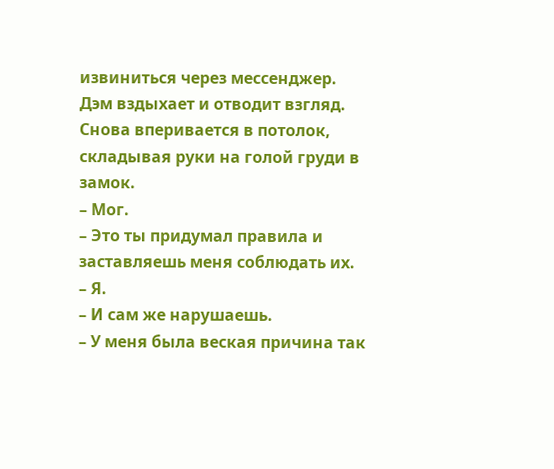извиниться через мессенджер.
Дэм вздыхает и отводит взгляд. Снова вперивается в потолок, складывая руки на голой груди в замок.
– Мог.
– Это ты придумал правила и заставляешь меня соблюдать их.
– Я.
– И сам же нарушаешь.
– У меня была веская причина так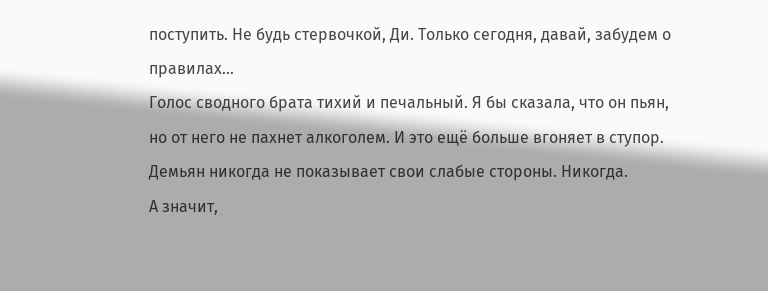поступить. Не будь стервочкой, Ди. Только сегодня, давай, забудем о правилах…
Голос сводного брата тихий и печальный. Я бы сказала, что он пьян, но от него не пахнет алкоголем. И это ещё больше вгоняет в ступор. Демьян никогда не показывает свои слабые стороны. Никогда.
А значит,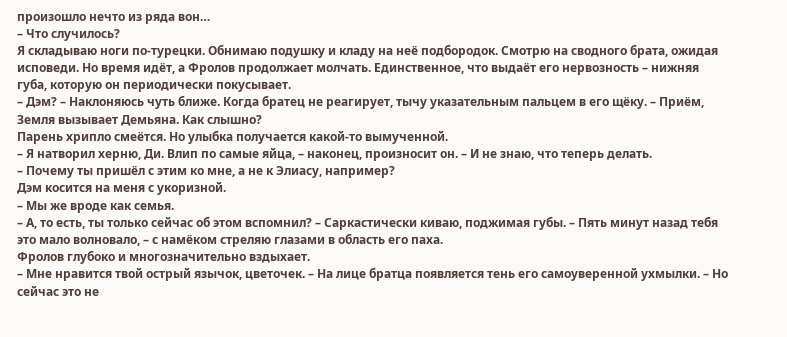произошло нечто из ряда вон…
– Что случилось?
Я складываю ноги по-турецки. Обнимаю подушку и кладу на неё подбородок. Смотрю на сводного брата, ожидая исповеди. Но время идёт, а Фролов продолжает молчать. Единственное, что выдаёт его нервозность – нижняя губа, которую он периодически покусывает.
– Дэм? – Наклоняюсь чуть ближе. Когда братец не реагирует, тычу указательным пальцем в его щёку. – Приём, Земля вызывает Демьяна. Как слышно?
Парень хрипло смеётся. Но улыбка получается какой-то вымученной.
– Я натворил херню, Ди. Влип по самые яйца, – наконец, произносит он. – И не знаю, что теперь делать.
– Почему ты пришёл с этим ко мне, а не к Элиасу, например?
Дэм косится на меня с укоризной.
– Мы же вроде как семья.
– А, то есть, ты только сейчас об этом вспомнил? – Саркастически киваю, поджимая губы. – Пять минут назад тебя это мало волновало, – с намёком стреляю глазами в область его паха.
Фролов глубоко и многозначительно вздыхает.
– Мне нравится твой острый язычок, цветочек. – На лице братца появляется тень его самоуверенной ухмылки. – Но сейчас это не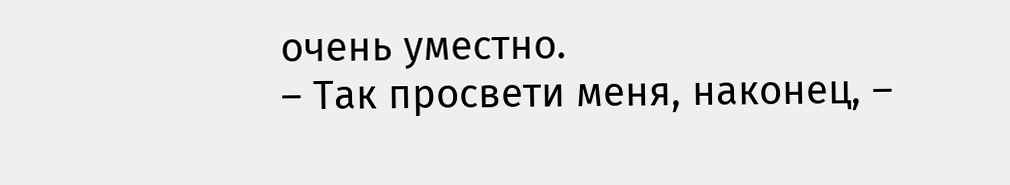очень уместно.
– Так просвети меня, наконец, –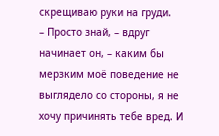скрещиваю руки на груди.
– Просто знай, – вдруг начинает он, – каким бы мерзким моё поведение не выглядело со стороны, я не хочу причинять тебе вред. И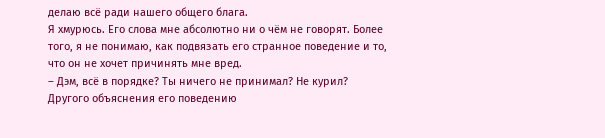делаю всё ради нашего общего блага.
Я хмурюсь. Его слова мне абсолютно ни о чём не говорят. Более того, я не понимаю, как подвязать его странное поведение и то, что он не хочет причинять мне вред.
– Дэм, всё в порядке? Ты ничего не принимал? Не курил?
Другого объяснения его поведению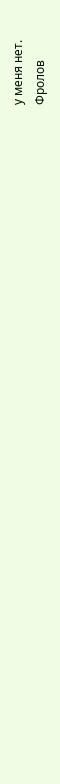у меня нет.
Фролов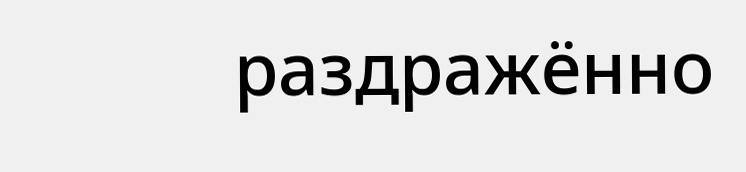раздражённо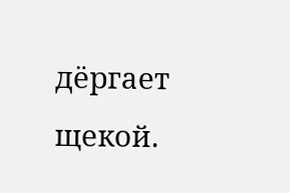дёргает щекой.